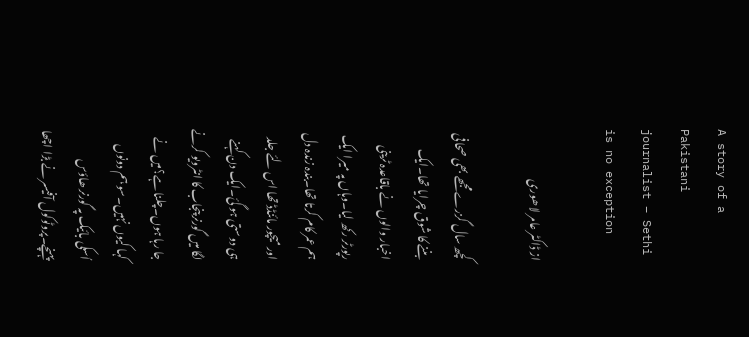A story of a Pakistani journalist – Sethi is no exception

از ڈاکٹر عامر لاھوری

کچھ سال گزرے مجھے بھی صحافی بننے کا شوق چرایا تھا۔ایک اخبار والوں نے باقاعدہ ٹرینی رپورٹر رکھ لیا۔وہاں پہ میرا ایک ہم عمر کام کرتا تھا۔بندہ زندہ دل اور میچور مائنڈڈ تھا اس لئے جلد ہی دوستی ہو گئ۔ایک دن کہنے لگا میں گورنر پنجاب کا انٹرویو کرنے جا رہا ہوں۔چلنا ہے؟میں نے کہا کیوں نہیں۔سو ہم دونوں اُسکی بائیک پہ گورنر ھاؤس پہنچے۔پروٹوکول آفیسر نے بڑا اچھا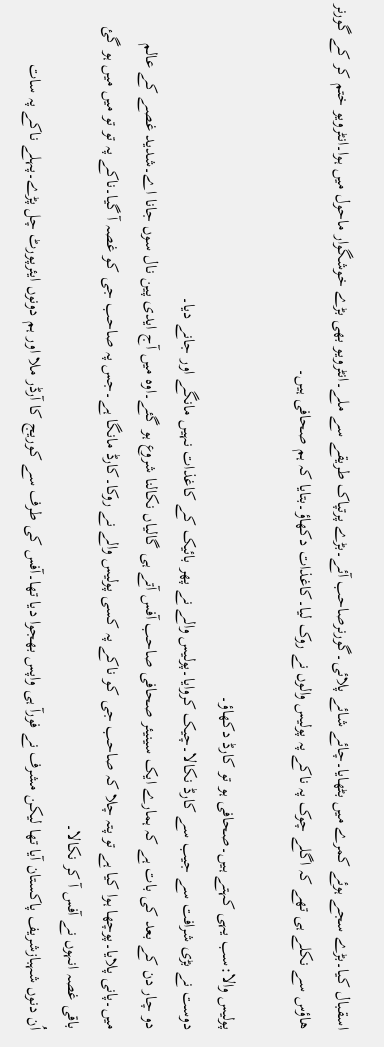اسقبال کیا۔بڑے سجے ہوئے کمرے میں بٹھایا۔چائے شائے پلائی۔گورنرصاحب آئے۔بڑے پرتپاک طریقے سے ملے۔انٹرویو بھی بڑے خوشگوار ماحول میں ہوا۔انٹرویو ختم کر کے گورنر ھاؤس سے نکلے ہی تھے کہ اگلے چوک پہ ناکے پہ پولیس والوں نے روک لیا۔کاغذات دکھاؤ۔بتایا کہ ہم صحافی ہیں۔

پولیس والا:سب یہی کہتے ہیں۔صحافی ہو تو کارڈ دکھاؤ۔
دوست نے بڑی شرافت سے جیب سے کارڈ نکالا۔چیک کروایا۔پولیس والے نے پھر بائیک کے کاغذات نہیں مانگے اور جانے دیا۔
دو چار دن کے بعد کی بات ہے کہ ہمارے ایک سینیئر صحافی صاحب آفس آتے ہی گالیاں نکالنا شروع ہو گئے۔اوہ میں آج ایدی پین نال سوں جانا اے۔شدید غصے کے عالم میں۔پانی پلایا۔پوچھا ہوا کیا ہے تو پتہ چلا کہ صاحب جی کو ناکے پہ کسی پولیس والے نے روکا۔کارڈ مانگا ہے۔جس پہ صاحب جی کو غصہ آ گیا۔ناکے پہ تو تو میں میں ہو گئ باقی غصہ انہوں نے آفس آ کر نکالا۔
اُن دنوں شہبازشریف پاکستان آیا تھا لیکن مشرف نے فورآ ہی واپس بھجوا دیا تھا۔آفس کی طرف سے کوریج کا آرڈر ملا اور ہم دونوں ایئرپورٹ چل پڑے۔پہلے ناکے پہ سات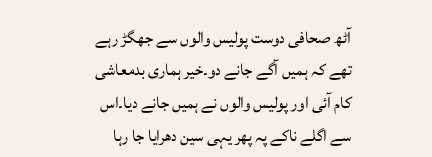آٹھ صحافی دوست پولیس والوں سے جھگڑ رہے تھے کہ ہمیں آگے جانے دو۔خیر ہماری بدمعاشی کام آئی اور پولیس والوں نے ہمیں جانے دیا۔اس سے اگلے ناکے پہ پھر یہی سین دھرایا جا رہا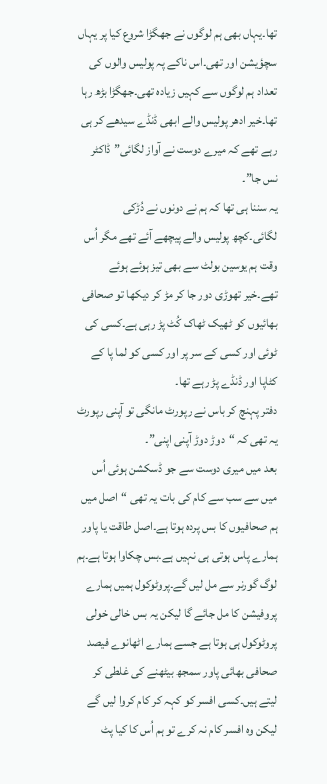تھا۔یہاں بھی ہم لوگوں نے جھگڑا شروع کیا پر یہاں سچؤیشن اور تھی۔اس ناکے پہ پولیس والوں کی تعداد ہم لوگوں سے کہیں زیادہ تھی۔جھگڑا بڑھ رہا تھا۔خیر ادھر پولیس والے ابھی ڈنڈے سیدھے کر ہی رہے تھے کہ میرے دوست نے آواز لگائی”ڈاکٹر نس جا”۔
یہ سننا ہی تھا کہ ہم نے دونوں نے دُڑکی لگائی۔کچھ پولیس والے پیچھے آئے تھے مگر اُس وقت ہم یوسین بولٹ سے بھی تیز ہوئے ہوئے تھے۔خیر تھوڑی دور جا کر مڑ کر دیکھا تو صحافی بھائیوں کو ٹھیک ٹھاک کُٹ پڑ رہی ہے۔کسی کی ٹوئی اور کسی کے سر پر اور کسی کو لما پا کے کٹاپا اور ڈنڈے پڑ رہے تھا۔
دفتر پہنچ کر باس نے رپورٹ مانگی تو آپنی رپورٹ یہ تھی کہ “دوڑ دوڑ آپنی اپنی”۔
بعد میں میری دوست سے جو ڈسکشن ہوئی اُس میں سے سب سے کام کی بات یہ تھی “اصل میں ہم صحافیوں کا بس پردہ ہوتا ہے۔اصل طاقت یا پاور ہمارے پاس ہوتی ہی نہیں ہے۔بس چکاوا ہوتا ہے۔ہم لوگ گورنر سے مل لیں گے۔پروٹوکول ہمیں ہمارے پروفیشن کا مل جائے گا لیکن یہ بس خالی خولی پروٹوکول ہی ہوتا ہے جسے ہمارے اٹھانوے فیصد صحافی بھائی پاور سمجھ بیٹھنے کی غلطی کر لیتے ہیں۔کسی افسر کو کہہ کر کام کروا لیں گے لیکن وہ افسر کام نہ کرے تو ہم اُس کا کیا پٹ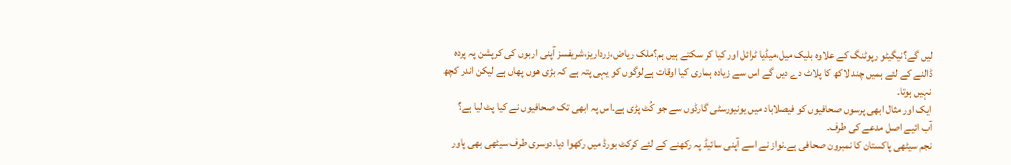لیں گے؟نیگیٹو رپوٹنگ کے علاوہ بلیک میل،میڈیا ٹرائل اور کیا کر سکتے ہیں ہم؟ملک ریاض،زرداریز،شریفسز آپنی اربوں کی کرپشن پہ پردہ ڈالنے کے لئے ہمیں چند لاکھ کا پلاٹ دے دیں گے اس سے زیادہ ہماری کیا اوقات ہےلوگوں کو یہی پتہ ہے کہ بڑی ھوں پھاں ہے لیکن اندر کچھ نہیں ہوتا۔
ایک اور مثال ابھی پرسوں صحافیوں کو فیصلاباد میں یونیورسٹی گارڈوں سے جو کُٹ پڑی ہے۔اس پہ ابھی تک صحافیوں نے کیا پٹ لیا ہے؟
آب ائیے اصل مدعے کی طرف۔
نجم سیٹھی پاکستان کا نمبرون صحافی ہے۔نواز نے اسے آپنی سائیڈ پہ رکھنے کے لئے کرکٹ بورڈ میں رکھوا دیا۔دوسری طرف سیٹھی بھی پاور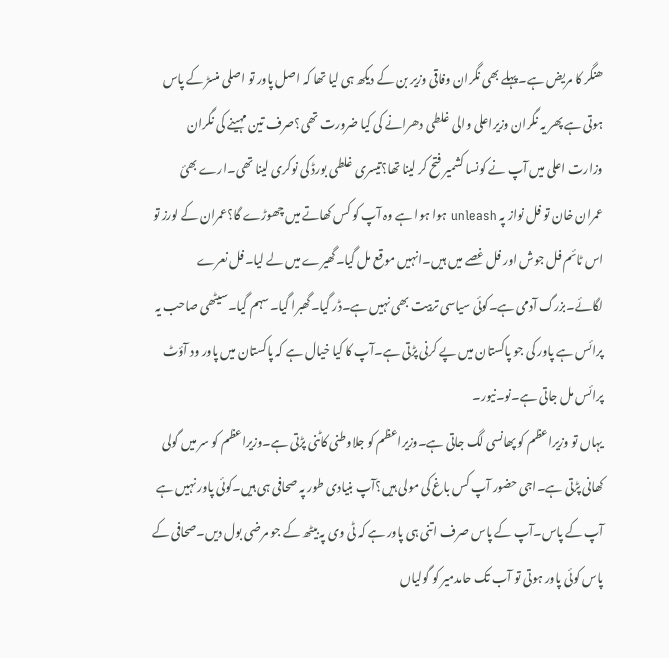ھنگر کا مریض ہے۔پہلے بھی نگران وفاقی وزیر بن کے دیکھ ہی لیا تھا کہ اصل پاور تو اصلی منسڑ کے پاس ہوتی ہے پھر یہ نگران وزیراعلی والی غلطی دھرانے کی کیا ضرورت تھی؟صرف تین مہینے کی نگران وزارت اعلی میں آپ نے کونسا کشمیر فتح کر لینا تھا؟تیسری غلطی بورڈ کی نوکری لینا تھی۔ارے بھئ عمران خان تو فل نواز پہ unleash ہوا ہوا ہے وہ آپ کو کس کھاتے میں چھوڑے گا؟عمران کے لورز تو اس ٹائم فل جوش اور فل غصے میں ہیں۔انہیں موقع مل گیا۔گھیرے میں لے لیا۔فل نعرے لگائے۔بزرگ آدمی ہے۔کوئی سیاسی تربیت بھی نہیں ہے۔ڈر گیا۔گھبرا گیا۔سہم گیا۔سیٹھی صاحب یہ پرائس ہے پاور کی جو پاکستان میں پے کرنی پڑتی ہے۔آپ کا کیا خیال ہے کہ پاکستان میں پاور ود آؤٹ پرائس مل جاتی ہے۔نو۔نیور۔
یہاں تو وزیراعظم کو پھانسی لگ جاتی ہے۔وزیراعظم کو جلاوطنی کاٹنی پڑتی ہے۔وزیراعظم کو سر میں گولی کھانی پڑتی ہے۔اجی حضور آپ کس باغ کی مولی ہیں؟آپ بنیادی طور پہ صحافی ہی ہیں۔کوئی پاور نہیں ہے آپ کے پاس۔آپ کے پاس صرف اتنی ہی پاور ہے کہ ٹی وی پہ بیٹھ کے جو مرضی بول دیں۔صحافی کے پاس کوئی پاور ہوتی تو آب تک حامدمیر کو گولیاں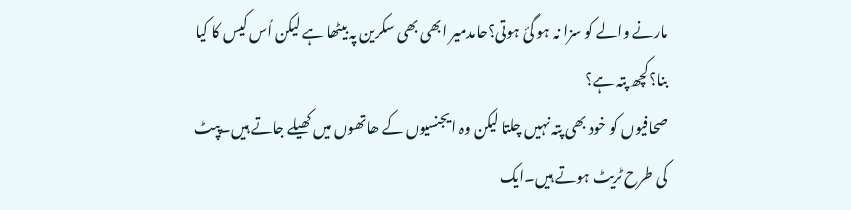مارنے والے کو سزا نہ ہو گئ ہوتی؟حامدمیر ابھی بھی سکرین پہ بیٹھا ہے لیکن اُس کیس کا کیا بنا؟کچھ پتہ ہے؟
صحافیوں کو خود بھی پتہ نہیں چلتا لیکن وہ ایجنسیوں کے ھاتھوں میں کھیلے جاتے ہیں۔پپٹ کی طرح ٹریٹ ہوتے ہیں۔ایک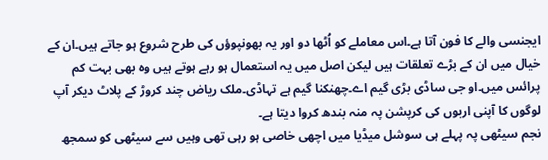ایجنسی والے کا فون آتا ہے۔اس معاملے کو اُٹھا دو اور یہ بھونپوؤں کی طرح شروع ہو جاتے ہیں۔ان کے خیال میں ان کے بڑے تعلقات ہیں لیکن اصل میں یہ استعمال ہو رہے ہوتے ہیں وہ بھی بہت کم پرائس میں۔او جی ساڈی بڑی گیم اے۔چھنکنا گیم ہے تہاڈی۔ملک ریاض چند کروڑ کے پلاٹ دیکر آپ لوگوں کا آپنی اربوں کی کرپشن پہ منہ بندھ کروا دیتا ہے۔
نجم سیٹھی پہ پہلے ہی سوشل میڈیا میں اچھی خاصی ہو رہی تھی وہیں سے سیٹھی کو سمجھ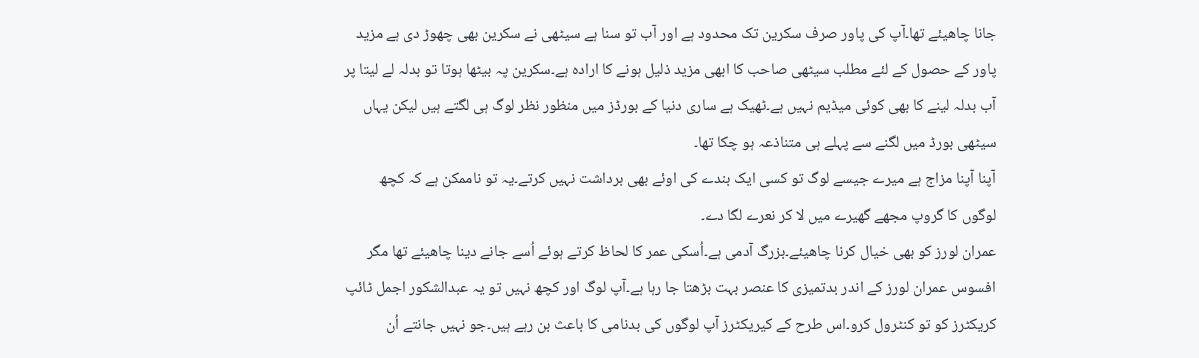جانا چاھیئے تھا۔آپ کی پاور صرف سکرین تک محدود ہے اور آب تو سنا ہے سیٹھی نے سکرین بھی چھوڑ دی ہے مزید پاور کے حصول کے لئے مطلب سیٹھی صاحب کا ابھی مزید ذلیل ہونے کا ارادہ ہے۔سکرین پہ بیٹھا ہوتا تو بدلہ لے لیتا پر آب بدلہ لینے کا بھی کوئی میڈیم نہیں ہے۔ٹھیک ہے ساری دنیا کے بورڈز میں منظور نظر لوگ ہی لگتے ہیں لیکن یہاں سیٹھی بورڈ میں لگنے سے پہلے ہی متناذعہ ہو چکا تھا۔
آپنا آپنا مزاج ہے میرے جیسے لوگ تو کسی ایک بندے کی اوئے بھی برداشت نہیں کرتے۔یہ تو ناممکن ہے کہ کچھ لوگوں کا گروپ مجھے گھیرے میں لا کر نعرے لگا دے۔
عمران لورز کو بھی خیال کرنا چاھیئے۔بزرگ آدمی ہے۔اُسکی عمر کا لحاظ کرتے ہوئے اُسے جانے دینا چاھیئے تھا مگر افسوس عمران لورز کے اندر بدتمیزی کا عنصر بہت بڑھتا جا رہا ہے۔آپ لوگ اور کچھ نہیں تو یہ عبدالشکور اجمل ٹائپ کریکٹرز کو تو کنٹرول کرو۔اس طرح کے کیریکٹرز آپ لوگوں کی بدنامی کا باعث بن رہے ہیں۔جو نہیں جانتے اُن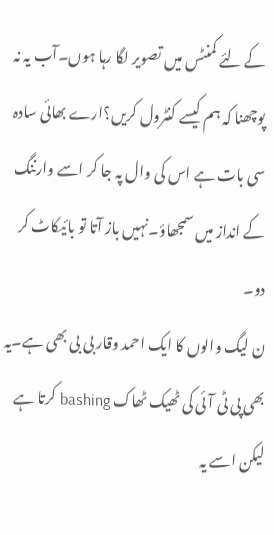کے لئے کمنٹس میں تصویر لگا رہا ہوں۔آب یہ نہ پوچھنا کہ ہم کیسے کنٹرول کریں؟ارے بھائی سادہ سی بات ہے اس کی وال پہ جا کر اسے وارننگ کے انداز میں سمجھاؤ۔نہیں باز آتا تو بائیکاٹ کر دو۔
ن لیگ والوں کا ایک احمد وقار بی بی بھی ہے۔یہ بھی پی ٹی آئی کی ٹھیک ٹھاک bashing کرتا ہے لیکن اسے یہ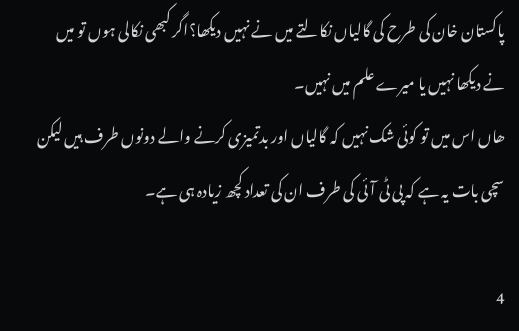پاکستان خان کی طرح کی گالیاں نکالتے میں نے نہیں دیکھا؟اگر کبھی نکالی ہوں تو میں نے دیکھا نہیں یا میرے علم میں نہیں۔
ھاں اس میں تو کوئی شک نہیں کہ گالیاں اور بدتمیزی کرنے والے دونوں طرف ہیں لیکن سچی بات یہ ہے کہ پی ٹی آئی کی طرف ان کی تعداد کچھ زیادہ ہی ہے۔

4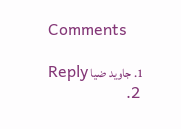Comments

  1. جاوید ضیا Reply
  2.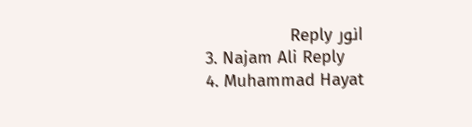انور Reply
  3. Najam Ali Reply
  4. Muhammad Hayat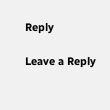Reply

Leave a Reply